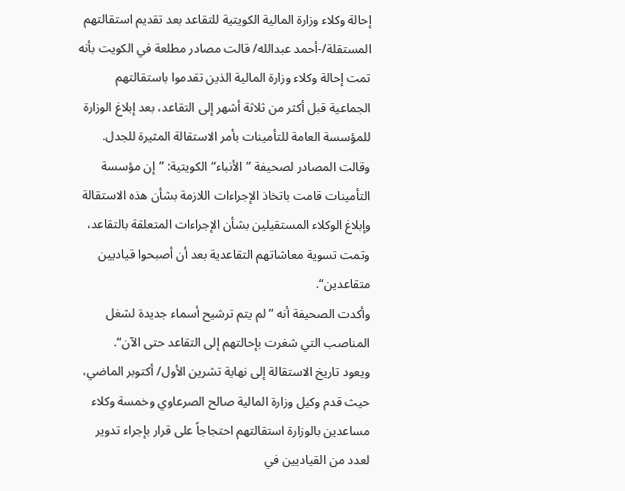إحالة وكلاء وزارة المالية الكويتية للتقاعد بعد تقديم استقالتهم
المستقلة/-أحمد عبدالله/ قالت مصادر مطلعة في الكويت بأنه تمت إحالة وكلاء وزارة المالية الذين تقدموا باستقالتهم الجماعية قبل أكثر من ثلاثة أشهر إلى التقاعد، بعد إبلاغ الوزارة للمؤسسة العامة للتأمينات بأمر الاستقالة المثيرة للجدل.
وقالت المصادر لصحيفة ”الأنباء“ الكويتية: ”إن مؤسسة التأمينات قامت باتخاذ الإجراءات اللازمة بشأن هذه الاستقالة وإبلاغ الوكلاء المستقيلين بشأن الإجراءات المتعلقة بالتقاعد، وتمت تسوية معاشاتهم التقاعدية بعد أن أصبحوا قياديين متقاعدين“.
وأكدت الصحيفة أنه ”لم يتم ترشيح أسماء جديدة لشغل المناصب التي شغرت بإحالتهم إلى التقاعد حتى الآن“.
ويعود تاريخ الاستقالة إلى نهاية تشرين الأول/ أكتوبر الماضي، حيث قدم وكيل وزارة المالية صالح الصرعاوي وخمسة وكلاء مساعدين بالوزارة استقالتهم احتجاجاً على قرار بإجراء تدوير لعدد من القياديين في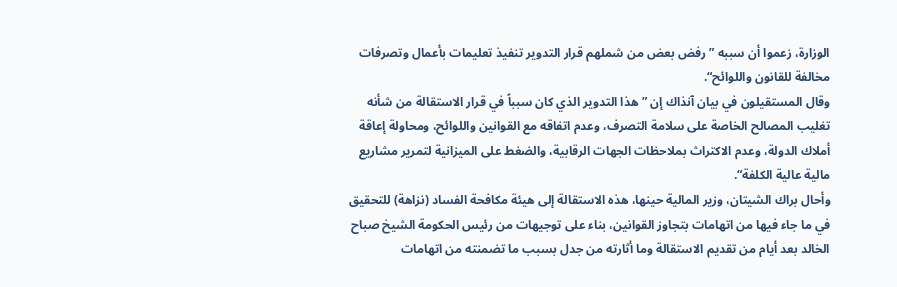الوزارة، زعموا أن سببه ”رفض بعض من شملهم قرار التدوير تنفيذ تعليمات بأعمال وتصرفات مخالفة للقانون واللوائح“.
وقال المستقيلون في بيان آنذاك إن ”هذا التدوير الذي كان سبباً في قرار الاستقالة من شأنه تغليب المصالح الخاصة على سلامة التصرف، وعدم اتفاقه مع القوانين واللوائح، ومحاولة إعاقة أملاك الدولة، وعدم الاكتراث بملاحظات الجهات الرقابية، والضغط على الميزانية لتمرير مشاريع مالية عالية الكلفة“.
وأحال براك الشيتان، وزير المالية حينها، هذه الاستقالة إلى هيئة مكافحة الفساد (نزاهة) للتحقيق في ما جاء فيها من اتهامات بتجاوز القوانين، بناء على توجيهات من رئيس الحكومة الشيخ صباح الخالد بعد أيام من تقديم الاستقالة وما أثارته من جدل بسبب ما تضمنته من اتهامات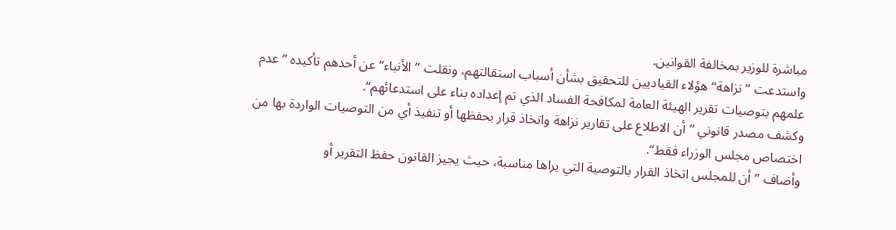مباشرة للوزير بمخالفة القوانين.
واستدعت ”نزاهة“ هؤلاء القياديين للتحقيق بشأن أسباب استقالتهم، ونقلت ”الأنباء“ عن أحدهم تأكيده ”عدم علمهم بتوصيات تقرير الهيئة العامة لمكافحة الفساد الذي تم إعداده بناء على استدعائهم“.
وكشف مصدر قانوني ”أن الاطلاع على تقارير نزاهة واتخاذ قرار بحفظها أو تنفيذ أي من التوصيات الواردة بها من اختصاص مجلس الوزراء فقط“.
وأضاف ”أن للمجلس اتخاذ القرار بالتوصية التي يراها مناسبة، حيث يجيز القانون حفظ التقرير أو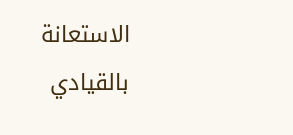الاستعانة بالقيادي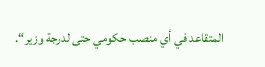المتقاعد في أي منصب حكومي حتى لدرجة وزير“.